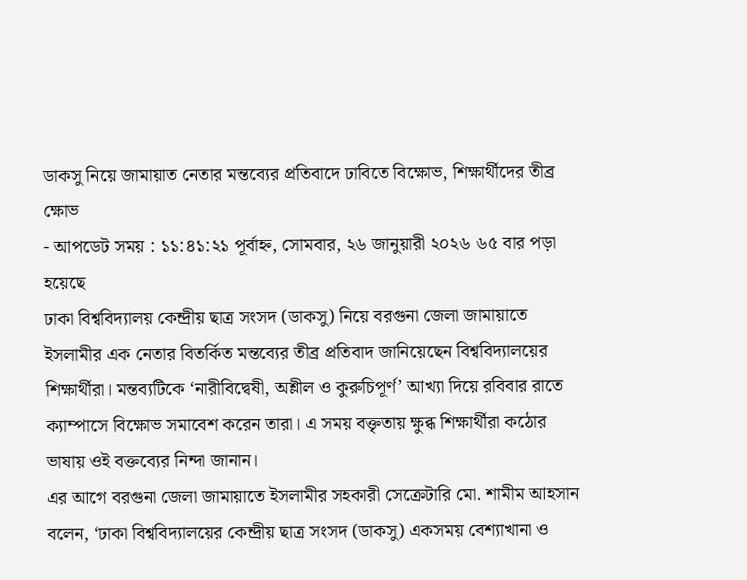ডাকসু নিয়ে জামায়াত নেতার মন্তব্যের প্রতিবাদে ঢাবিতে বিক্ষোভ, শিক্ষার্থীদের তীব্র ক্ষোভ
- আপডেট সময় : ১১:৪১:২১ পূর্বাহ্ন, সোমবার, ২৬ জানুয়ারী ২০২৬ ৬৫ বার পড়া হয়েছে
ঢাকা বিশ্ববিদ্যালয় কেন্দ্রীয় ছাত্র সংসদ (ডাকসু) নিয়ে বরগুনা জেলা জামায়াতে ইসলামীর এক নেতার বিতর্কিত মন্তব্যের তীব্র প্রতিবাদ জানিয়েছেন বিশ্ববিদ্যালয়ের শিক্ষার্থীরা। মন্তব্যটিকে ‘নারীবিদ্বেষী, অশ্লীল ও কুরুচিপূর্ণ’ আখ্যা দিয়ে রবিবার রাতে ক্যাম্পাসে বিক্ষোভ সমাবেশ করেন তারা। এ সময় বক্তৃতায় ক্ষুব্ধ শিক্ষার্থীরা কঠোর ভাষায় ওই বক্তব্যের নিন্দা জানান।
এর আগে বরগুনা জেলা জামায়াতে ইসলামীর সহকারী সেক্রেটারি মো. শামীম আহসান বলেন, ‘ঢাকা বিশ্ববিদ্যালয়ের কেন্দ্রীয় ছাত্র সংসদ (ডাকসু) একসময় বেশ্যাখানা ও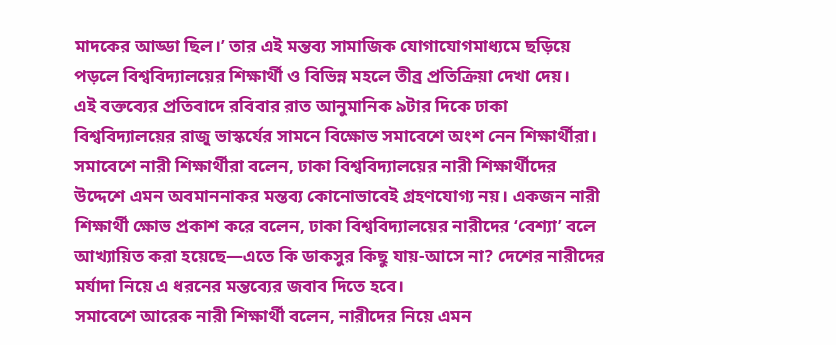মাদকের আড্ডা ছিল।’ তার এই মন্তব্য সামাজিক যোগাযোগমাধ্যমে ছড়িয়ে পড়লে বিশ্ববিদ্যালয়ের শিক্ষার্থী ও বিভিন্ন মহলে তীব্র প্রতিক্রিয়া দেখা দেয়।
এই বক্তব্যের প্রতিবাদে রবিবার রাত আনুমানিক ৯টার দিকে ঢাকা বিশ্ববিদ্যালয়ের রাজু ভাস্কর্যের সামনে বিক্ষোভ সমাবেশে অংশ নেন শিক্ষার্থীরা। সমাবেশে নারী শিক্ষার্থীরা বলেন, ঢাকা বিশ্ববিদ্যালয়ের নারী শিক্ষার্থীদের উদ্দেশে এমন অবমাননাকর মন্তব্য কোনোভাবেই গ্রহণযোগ্য নয়। একজন নারী শিক্ষার্থী ক্ষোভ প্রকাশ করে বলেন, ঢাকা বিশ্ববিদ্যালয়ের নারীদের ‘বেশ্যা’ বলে আখ্যায়িত করা হয়েছে—এতে কি ডাকসুর কিছু যায়-আসে না? দেশের নারীদের মর্যাদা নিয়ে এ ধরনের মন্তব্যের জবাব দিতে হবে।
সমাবেশে আরেক নারী শিক্ষার্থী বলেন, নারীদের নিয়ে এমন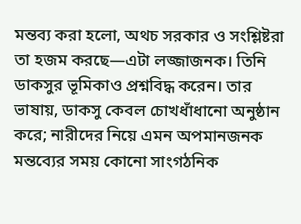মন্তব্য করা হলো, অথচ সরকার ও সংশ্লিষ্টরা তা হজম করছে—এটা লজ্জাজনক। তিনি ডাকসুর ভূমিকাও প্রশ্নবিদ্ধ করেন। তার ভাষায়, ডাকসু কেবল চোখধাঁধানো অনুষ্ঠান করে; নারীদের নিয়ে এমন অপমানজনক মন্তব্যের সময় কোনো সাংগঠনিক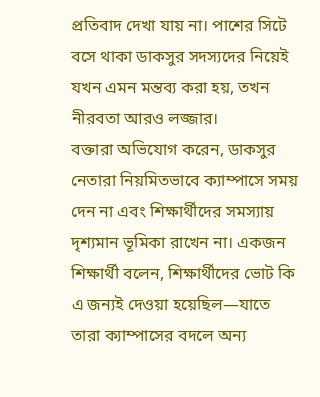প্রতিবাদ দেখা যায় না। পাশের সিটে বসে থাকা ডাকসুর সদস্যদের নিয়েই যখন এমন মন্তব্য করা হয়, তখন নীরবতা আরও লজ্জার।
বক্তারা অভিযোগ করেন, ডাকসুর নেতারা নিয়মিতভাবে ক্যাম্পাসে সময় দেন না এবং শিক্ষার্থীদের সমস্যায় দৃশ্যমান ভূমিকা রাখেন না। একজন শিক্ষার্থী বলেন, শিক্ষার্থীদের ভোট কি এ জন্যই দেওয়া হয়েছিল—যাতে তারা ক্যাম্পাসের বদলে অন্য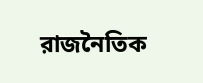রাজনৈতিক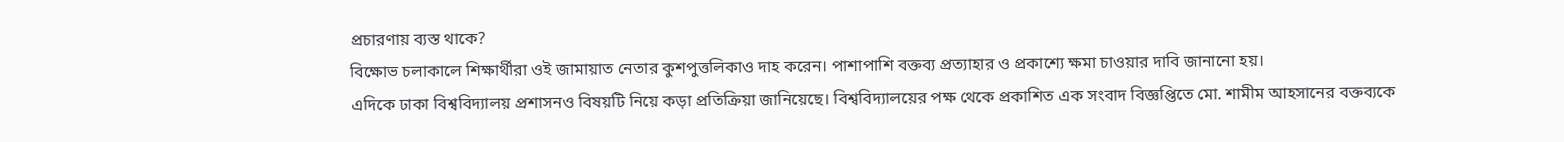প্রচারণায় ব্যস্ত থাকে?
বিক্ষোভ চলাকালে শিক্ষার্থীরা ওই জামায়াত নেতার কুশপুত্তলিকাও দাহ করেন। পাশাপাশি বক্তব্য প্রত্যাহার ও প্রকাশ্যে ক্ষমা চাওয়ার দাবি জানানো হয়।
এদিকে ঢাকা বিশ্ববিদ্যালয় প্রশাসনও বিষয়টি নিয়ে কড়া প্রতিক্রিয়া জানিয়েছে। বিশ্ববিদ্যালয়ের পক্ষ থেকে প্রকাশিত এক সংবাদ বিজ্ঞপ্তিতে মো. শামীম আহসানের বক্তব্যকে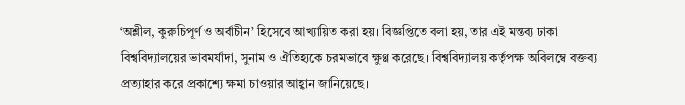‘অশ্লীল, কুরুচিপূর্ণ ও অর্বাচীন’ হিসেবে আখ্যায়িত করা হয়। বিজ্ঞপ্তিতে বলা হয়, তার এই মন্তব্য ঢাকা বিশ্ববিদ্যালয়ের ভাবমর্যাদা, সুনাম ও ঐতিহ্যকে চরমভাবে ক্ষুণ্ণ করেছে। বিশ্ববিদ্যালয় কর্তৃপক্ষ অবিলম্বে বক্তব্য প্রত্যাহার করে প্রকাশ্যে ক্ষমা চাওয়ার আহ্বান জানিয়েছে।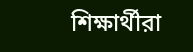শিক্ষার্থীরা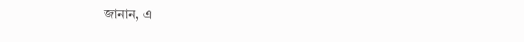জানান, এ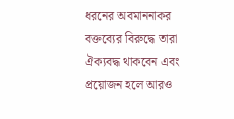ধরনের অবমাননাকর বক্তব্যের বিরুদ্ধে তারা ঐক্যবদ্ধ থাকবেন এবং প্রয়োজন হলে আরও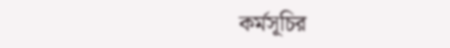কর্মসূচির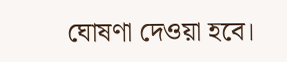ঘোষণা দেওয়া হবে।